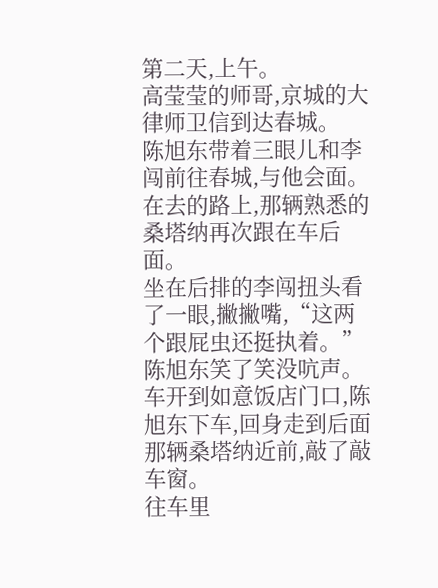第二天,上午。
高莹莹的师哥,京城的大律师卫信到达春城。
陈旭东带着三眼儿和李闯前往春城,与他会面。
在去的路上,那辆熟悉的桑塔纳再次跟在车后面。
坐在后排的李闯扭头看了一眼,撇撇嘴,“这两个跟屁虫还挺执着。”
陈旭东笑了笑没吭声。
车开到如意饭店门口,陈旭东下车,回身走到后面那辆桑塔纳近前,敲了敲车窗。
往车里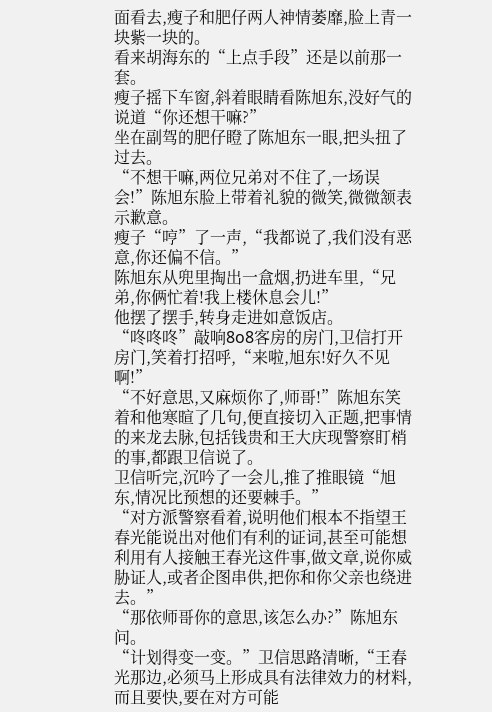面看去,瘦子和肥仔两人神情萎靡,脸上青一块紫一块的。
看来胡海东的“上点手段”还是以前那一套。
瘦子摇下车窗,斜着眼睛看陈旭东,没好气的说道“你还想干嘛?”
坐在副驾的肥仔瞪了陈旭东一眼,把头扭了过去。
“不想干嘛,两位兄弟对不住了,一场误会!”陈旭东脸上带着礼貌的微笑,微微颔表示歉意。
瘦子“哼”了一声,“我都说了,我们没有恶意,你还偏不信。”
陈旭东从兜里掏出一盒烟,扔进车里,“兄弟,你俩忙着!我上楼休息会儿!”
他摆了摆手,转身走进如意饭店。
“咚咚咚”敲响8o8客房的房门,卫信打开房门,笑着打招呼,“来啦,旭东!好久不见啊!”
“不好意思,又麻烦你了,师哥!”陈旭东笑着和他寒暄了几句,便直接切入正题,把事情的来龙去脉,包括钱贵和王大庆现警察盯梢的事,都跟卫信说了。
卫信听完,沉吟了一会儿,推了推眼镜“旭东,情况比预想的还要棘手。”
“对方派警察看着,说明他们根本不指望王春光能说出对他们有利的证词,甚至可能想利用有人接触王春光这件事,做文章,说你威胁证人,或者企图串供,把你和你父亲也绕进去。”
“那依师哥你的意思,该怎么办?”陈旭东问。
“计划得变一变。”卫信思路清晰,“王春光那边,必须马上形成具有法律效力的材料,而且要快,要在对方可能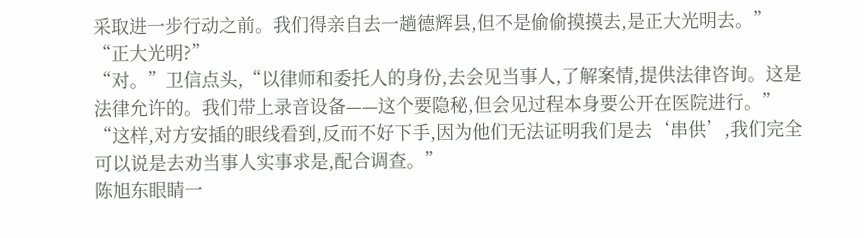采取进一步行动之前。我们得亲自去一趟德辉县,但不是偷偷摸摸去,是正大光明去。”
“正大光明?”
“对。”卫信点头,“以律师和委托人的身份,去会见当事人,了解案情,提供法律咨询。这是法律允许的。我们带上录音设备——这个要隐秘,但会见过程本身要公开在医院进行。”
“这样,对方安插的眼线看到,反而不好下手,因为他们无法证明我们是去‘串供’,我们完全可以说是去劝当事人实事求是,配合调查。”
陈旭东眼睛一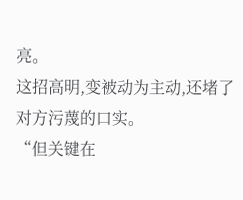亮。
这招高明,变被动为主动,还堵了对方污蔑的口实。
“但关键在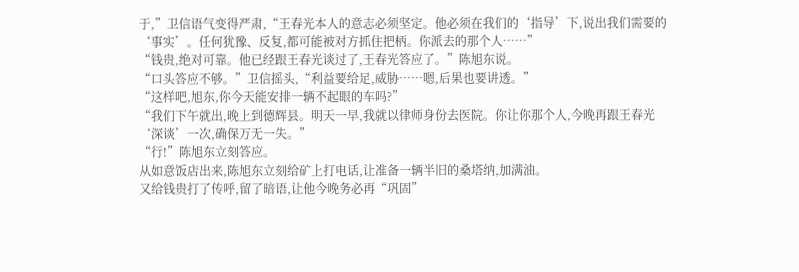于,”卫信语气变得严肃,“王春光本人的意志必须坚定。他必须在我们的‘指导’下,说出我们需要的‘事实’。任何犹豫、反复,都可能被对方抓住把柄。你派去的那个人……”
“钱贵,绝对可靠。他已经跟王春光谈过了,王春光答应了。”陈旭东说。
“口头答应不够。”卫信摇头,“利益要给足,威胁……嗯,后果也要讲透。”
“这样吧,旭东,你今天能安排一辆不起眼的车吗?”
“我们下午就出,晚上到德辉县。明天一早,我就以律师身份去医院。你让你那个人,今晚再跟王春光‘深谈’一次,确保万无一失。”
“行!”陈旭东立刻答应。
从如意饭店出来,陈旭东立刻给矿上打电话,让准备一辆半旧的桑塔纳,加满油。
又给钱贵打了传呼,留了暗语,让他今晚务必再“巩固”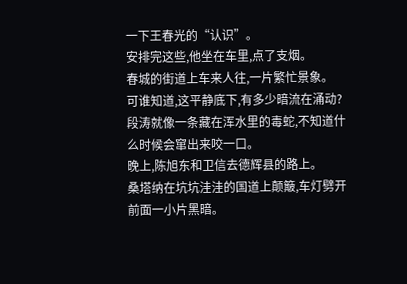一下王春光的“认识”。
安排完这些,他坐在车里,点了支烟。
春城的街道上车来人往,一片繁忙景象。
可谁知道,这平静底下,有多少暗流在涌动?
段涛就像一条藏在浑水里的毒蛇,不知道什么时候会窜出来咬一口。
晚上,陈旭东和卫信去德辉县的路上。
桑塔纳在坑坑洼洼的国道上颠簸,车灯劈开前面一小片黑暗。